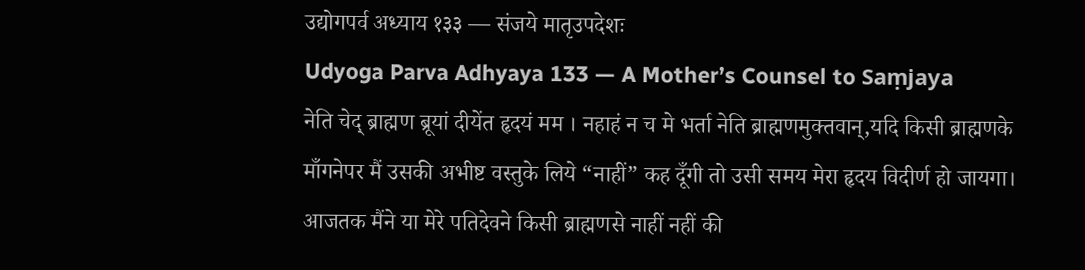उद्योगपर्व अध्याय १३३ — संजये मातृउपदेशः
Udyoga Parva Adhyaya 133 — A Mother’s Counsel to Saṃjaya
नेति चेद् ब्राह्मण ब्रूयां दीयेंत हृदयं मम । नहाहं न च मे भर्ता नेति ब्राह्मणमुक्तवान्,यदि किसी ब्राह्मणके माँगनेपर मैं उसकी अभीष्ट वस्तुके लिये “नाहीं” कह दूँगी तो उसी समय मेरा हृदय विदीर्ण हो जायगा। आजतक मैंने या मेरे पतिदेवने किसी ब्राह्मणसे नाहीं नहीं की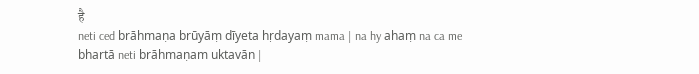है
neti ced brāhmaṇa brūyāṃ dīyeta hṛdayaṃ mama | na hy ahaṃ na ca me bhartā neti brāhmaṇam uktavān |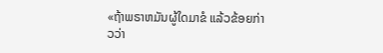«ຖ້າພຣາຫມັນຜູ້ໃດມາຂໍ ແລ້ວຂ້ອຍກ່າວວ່າ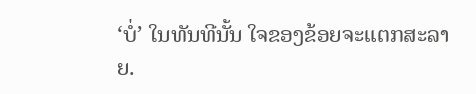‘ບໍ່’ ໃນທັນທີນັ້ນ ໃຈຂອງຂ້ອຍຈະແຕກສະລາຍ.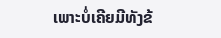ເພາະບໍ່ເຄີຍມີທັງຂ້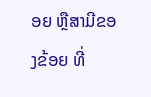ອຍ ຫຼືສາມີຂອງຂ້ອຍ ທີ່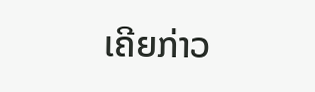ເຄີຍກ່າວ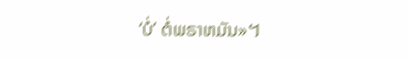‘ບໍ່’ ຕໍ່ພຣາຫມັນ»។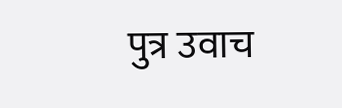पुत्र उवाच